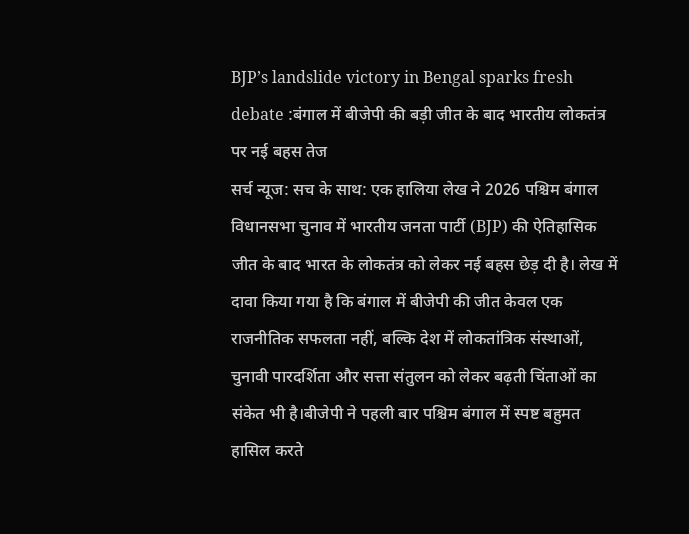BJP’s landslide victory in Bengal sparks fresh debate :बंगाल में बीजेपी की बड़ी जीत के बाद भारतीय लोकतंत्र पर नई बहस तेज
सर्च न्यूज: सच के साथ: एक हालिया लेख ने 2026 पश्चिम बंगाल विधानसभा चुनाव में भारतीय जनता पार्टी (BJP) की ऐतिहासिक जीत के बाद भारत के लोकतंत्र को लेकर नई बहस छेड़ दी है। लेख में दावा किया गया है कि बंगाल में बीजेपी की जीत केवल एक राजनीतिक सफलता नहीं, बल्कि देश में लोकतांत्रिक संस्थाओं, चुनावी पारदर्शिता और सत्ता संतुलन को लेकर बढ़ती चिंताओं का संकेत भी है।बीजेपी ने पहली बार पश्चिम बंगाल में स्पष्ट बहुमत हासिल करते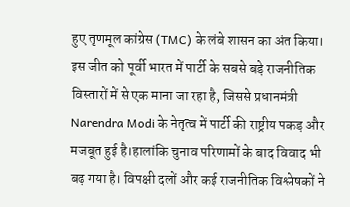हुए तृणमूल कांग्रेस (TMC) के लंबे शासन का अंत किया। इस जीत को पूर्वी भारत में पार्टी के सबसे बड़े राजनीतिक विस्तारों में से एक माना जा रहा है, जिससे प्रधानमंत्री Narendra Modi के नेतृत्व में पार्टी की राष्ट्रीय पकड़ और मजबूत हुई है।हालांकि चुनाव परिणामों के बाद विवाद भी बढ़ गया है। विपक्षी दलों और कई राजनीतिक विश्लेषकों ने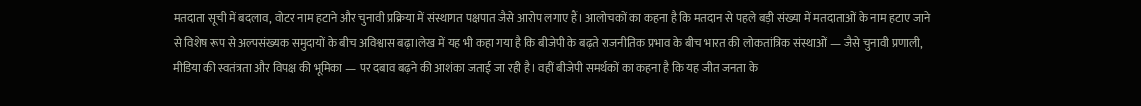मतदाता सूची में बदलाव, वोटर नाम हटाने और चुनावी प्रक्रिया में संस्थागत पक्षपात जैसे आरोप लगाए हैं। आलोचकों का कहना है कि मतदान से पहले बड़ी संख्या में मतदाताओं के नाम हटाए जाने से विशेष रूप से अल्पसंख्यक समुदायों के बीच अविश्वास बढ़ा।लेख में यह भी कहा गया है कि बीजेपी के बढ़ते राजनीतिक प्रभाव के बीच भारत की लोकतांत्रिक संस्थाओं — जैसे चुनावी प्रणाली, मीडिया की स्वतंत्रता और विपक्ष की भूमिका — पर दबाव बढ़ने की आशंका जताई जा रही है। वहीं बीजेपी समर्थकों का कहना है कि यह जीत जनता के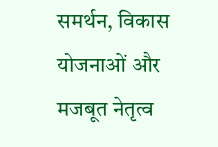समर्थन, विकास योजनाओं और मजबूत नेतृत्व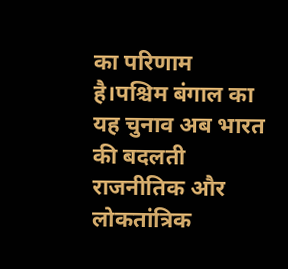का परिणाम है।पश्चिम बंगाल का यह चुनाव अब भारत की बदलती राजनीतिक और लोकतांत्रिक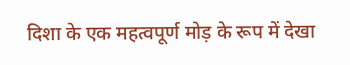दिशा के एक महत्वपूर्ण मोड़ के रूप में देखा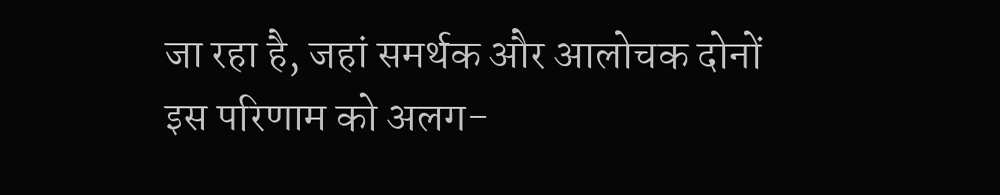जा रहा है, जहां समर्थक और आलोचक दोनों इस परिणाम को अलग-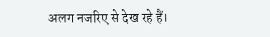अलग नजरिए से देख रहे हैं।